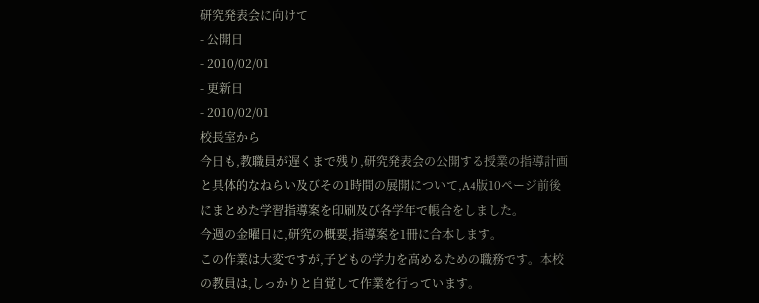研究発表会に向けて
- 公開日
- 2010/02/01
- 更新日
- 2010/02/01
校長室から
今日も,教職員が遅くまで残り,研究発表会の公開する授業の指導計画と具体的なねらい及びその1時間の展開について,A4版10ページ前後にまとめた学習指導案を印刷及び各学年で帳合をしました。
今週の金曜日に,研究の概要,指導案を1冊に合本します。
この作業は大変ですが,子どもの学力を高めるための職務です。本校の教員は,しっかりと自覚して作業を行っています。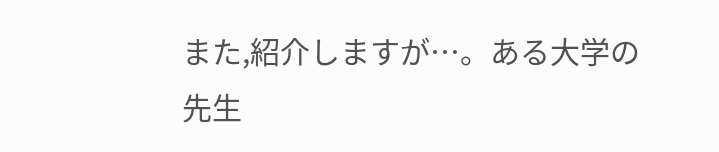また,紹介しますが…。ある大学の先生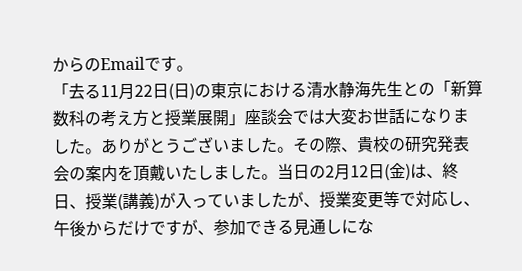からのEmailです。
「去る11月22日(日)の東京における清水静海先生との「新算数科の考え方と授業展開」座談会では大変お世話になりました。ありがとうございました。その際、貴校の研究発表会の案内を頂戴いたしました。当日の2月12日(金)は、終日、授業(講義)が入っていましたが、授業変更等で対応し、午後からだけですが、参加できる見通しにな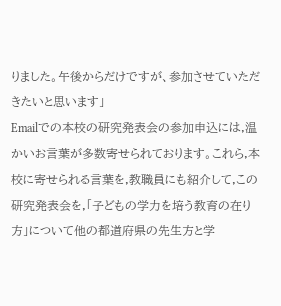りました。午後からだけですが、参加させていただきたいと思います」
Emailでの本校の研究発表会の参加申込には,温かいお言葉が多数寄せられております。これら,本校に寄せられる言葉を,教職員にも紹介して,この研究発表会を,「子どもの学力を培う教育の在り方」について他の都道府県の先生方と学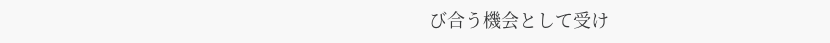び合う機会として受け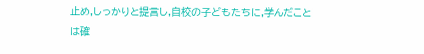止め,しっかりと提言し,自校の子どもたちに,学んだことは確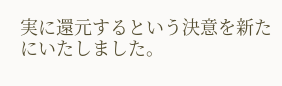実に還元するという決意を新たにいたしました。